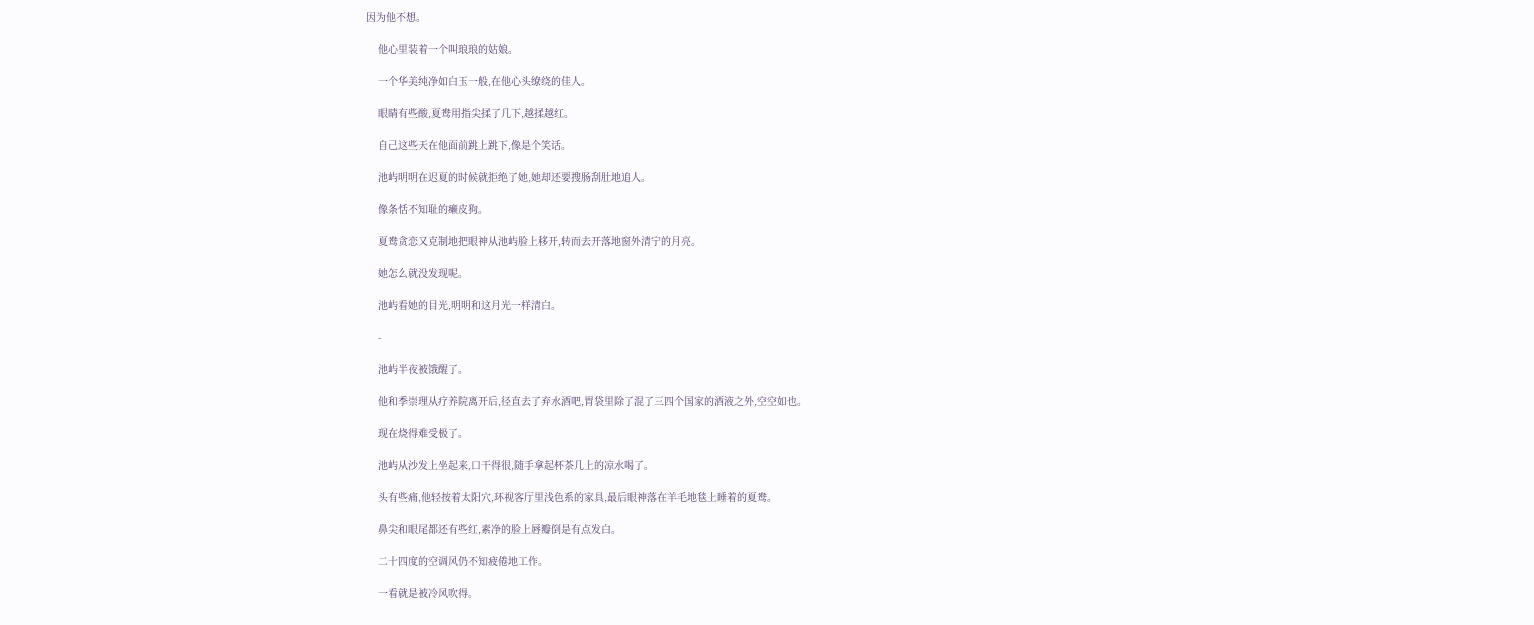因为他不想。

    他心里装着一个叫琅琅的姑娘。

    一个华美纯净如白玉一般,在他心头缭绕的佳人。

    眼睛有些酸,夏鸯用指尖揉了几下,越揉越红。

    自己这些天在他面前跳上跳下,像是个笑话。

    池屿明明在迟夏的时候就拒绝了她,她却还要搜肠刮肚地追人。

    像条恬不知耻的癞皮狗。

    夏鸯贪恋又克制地把眼神从池屿脸上移开,转而去开落地窗外清宁的月亮。

    她怎么就没发现呢。

    池屿看她的目光,明明和这月光一样清白。

    -

    池屿半夜被饿醒了。

    他和季崇理从疗养院离开后,径直去了弃水酒吧,胃袋里除了混了三四个国家的酒液之外,空空如也。

    现在烧得难受极了。

    池屿从沙发上坐起来,口干得很,随手拿起杯茶几上的凉水喝了。

    头有些痛,他轻按着太阳穴,环视客厅里浅色系的家具,最后眼神落在羊毛地毯上睡着的夏鸯。

    鼻尖和眼尾都还有些红,素净的脸上唇瓣倒是有点发白。

    二十四度的空调风仍不知疲倦地工作。

    一看就是被冷风吹得。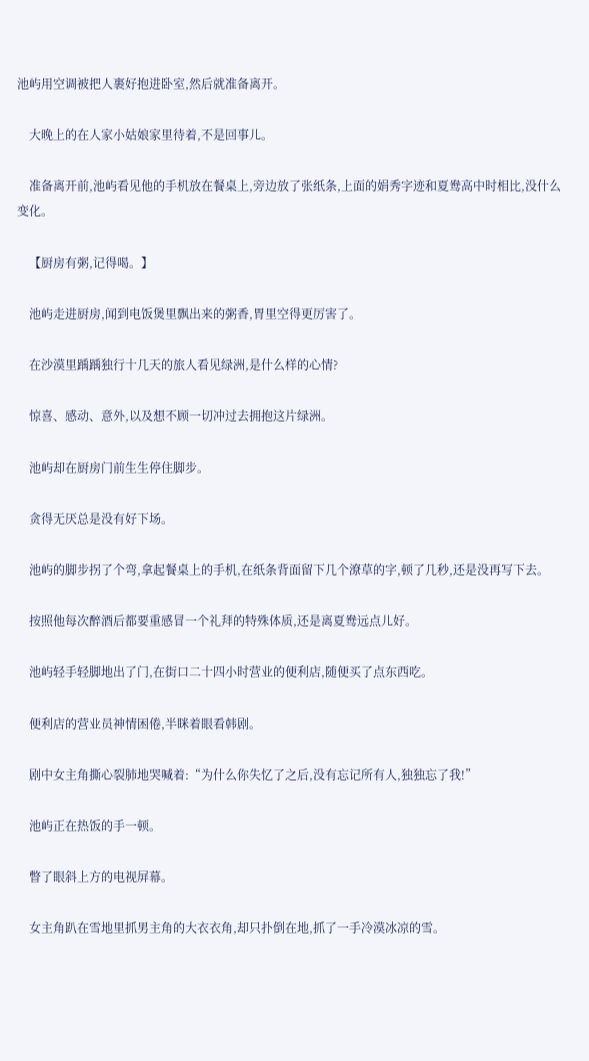池屿用空调被把人裹好抱进卧室,然后就准备离开。

    大晚上的在人家小姑娘家里待着,不是回事儿。

    准备离开前,池屿看见他的手机放在餐桌上,旁边放了张纸条,上面的娟秀字迹和夏鸯高中时相比,没什么变化。

    【厨房有粥,记得喝。】

    池屿走进厨房,闻到电饭煲里飘出来的粥香,胃里空得更厉害了。

    在沙漠里踽踽独行十几天的旅人看见绿洲,是什么样的心情?

    惊喜、感动、意外,以及想不顾一切冲过去拥抱这片绿洲。

    池屿却在厨房门前生生停住脚步。

    贪得无厌总是没有好下场。

    池屿的脚步拐了个弯,拿起餐桌上的手机,在纸条背面留下几个潦草的字,顿了几秒,还是没再写下去。

    按照他每次醉酒后都要重感冒一个礼拜的特殊体质,还是离夏鸯远点儿好。

    池屿轻手轻脚地出了门,在街口二十四小时营业的便利店,随便买了点东西吃。

    便利店的营业员神情困倦,半眯着眼看韩剧。

    剧中女主角撕心裂肺地哭喊着:“为什么你失忆了之后,没有忘记所有人,独独忘了我!”

    池屿正在热饭的手一顿。

    瞥了眼斜上方的电视屏幕。

    女主角趴在雪地里抓男主角的大衣衣角,却只扑倒在地,抓了一手冷漠冰凉的雪。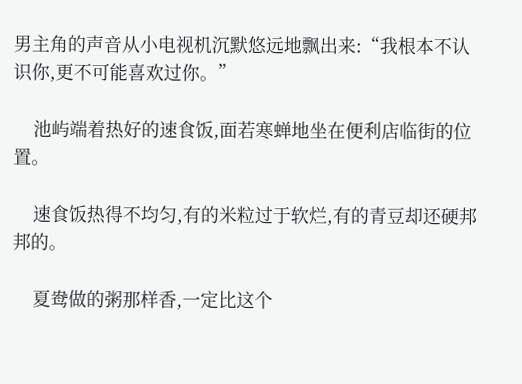男主角的声音从小电视机沉默悠远地飘出来:“我根本不认识你,更不可能喜欢过你。”

    池屿端着热好的速食饭,面若寒蝉地坐在便利店临街的位置。

    速食饭热得不均匀,有的米粒过于软烂,有的青豆却还硬邦邦的。

    夏鸯做的粥那样香,一定比这个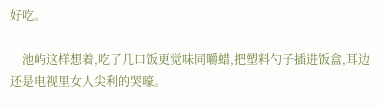好吃。

    池屿这样想着,吃了几口饭更觉味同嚼蜡,把塑料勺子插进饭盒,耳边还是电视里女人尖利的哭嚎。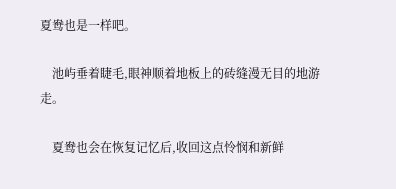夏鸯也是一样吧。

    池屿垂着睫毛,眼神顺着地板上的砖缝漫无目的地游走。

    夏鸯也会在恢复记忆后,收回这点怜悯和新鲜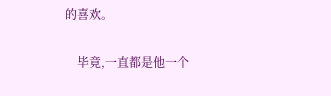的喜欢。

    毕竟,一直都是他一个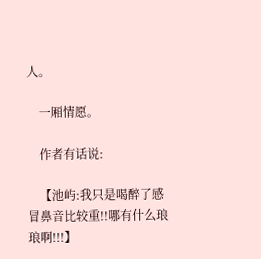人。

    一厢情愿。

    作者有话说:

    【池屿:我只是喝醉了感冒鼻音比较重!!哪有什么琅琅啊!!!】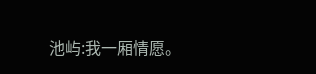池屿:我一厢情愿。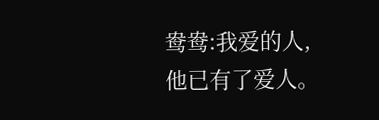鸯鸯:我爱的人,他已有了爱人。